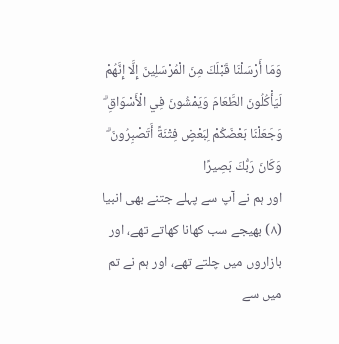وَمَا أَرْسَلْنَا قَبْلَكَ مِنَ الْمُرْسَلِينَ إِلَّا إِنَّهُمْ لَيَأْكُلُونَ الطَّعَامَ وَيَمْشُونَ فِي الْأَسْوَاقِ ۗ وَجَعَلْنَا بَعْضَكُمْ لِبَعْضٍ فِتْنَةً أَتَصْبِرُونَ ۗ وَكَانَ رَبُّكَ بَصِيرًا
اور ہم نے آپ سے پہلے جتنے بھی انبیا (٨) بھیجے سب کھانا کھاتے تھے، اور بازاروں میں چلتے تھے، اور ہم نے تم میں سے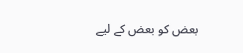بعض کو بعض کے لیے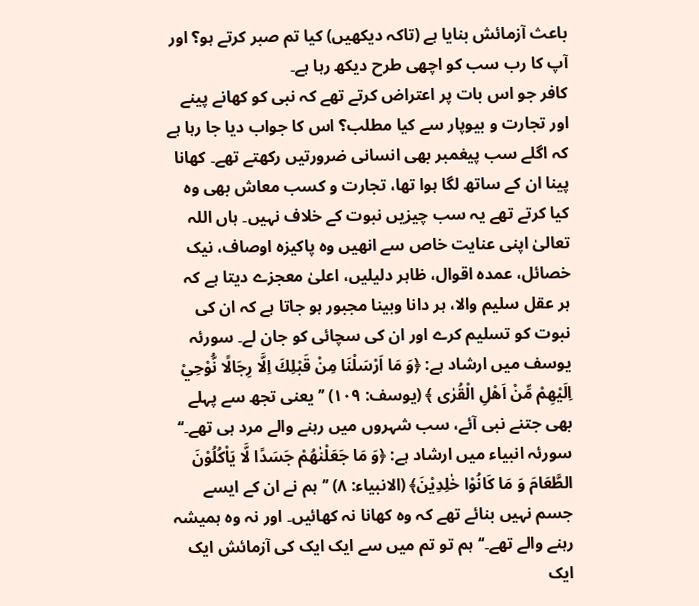باعث آزمائش بنایا ہے (تاکہ دیکھیں) کیا تم صبر کرتے ہو؟ اور آپ کا رب سب کو اچھی طرح دیکھ رہا ہے۔
کافر جو اس بات پر اعتراض کرتے تھے کہ نبی کو کھانے پینے اور تجارت و بیوپار سے کیا مطلب؟ اس کا جواب دیا جا رہا ہے کہ اگلے سب پیغمبر بھی انسانی ضرورتیں رکھتے تھے۔ کھانا پینا ان کے ساتھ لگا ہوا تھا، تجارت و کسب معاش بھی وہ کیا کرتے تھے یہ سب چیزیں نبوت کے خلاف نہیں۔ ہاں اللہ تعالیٰ اپنی عنایت خاص سے انھیں وہ پاکیزہ اوصاف، نیک خصائل، عمدہ اقوال، ظاہر دلیلیں، اعلیٰ معجزے دیتا ہے کہ ہر عقل سلیم والا، ہر دانا وبینا مجبور ہو جاتا ہے کہ ان کی نبوت کو تسلیم کرے اور ان کی سچائی کو جان لے۔ سورئہ یوسف میں ارشاد ہے: ﴿وَ مَا اَرْسَلْنَا مِنْ قَبْلِكَ اِلَّا رِجَالًا نُّوْحِيْ اِلَيْهِمْ مِّنْ اَهْلِ الْقُرٰى ﴾ (یوسف: ۱۰۹) ’’یعنی تجھ سے پہلے بھی جتنے نبی آئے، سب شہروں میں رہنے والے مرد ہی تھے۔‘‘ سورئہ انبیاء میں ارشاد ہے: ﴿وَ مَا جَعَلْنٰهُمْ جَسَدًا لَّا يَاْكُلُوْنَ الطَّعَامَ وَ مَا كَانُوْا خٰلِدِيْنَ﴾ (الانبیاء: ۸) ’’ہم نے ان کے ایسے جسم نہیں بنائے تھے کہ وہ کھانا نہ کھائیں۔ اور نہ وہ ہمیشہ رہنے والے تھے۔‘‘ ہم تو تم میں سے ایک ایک کی آزمائش ایک ایک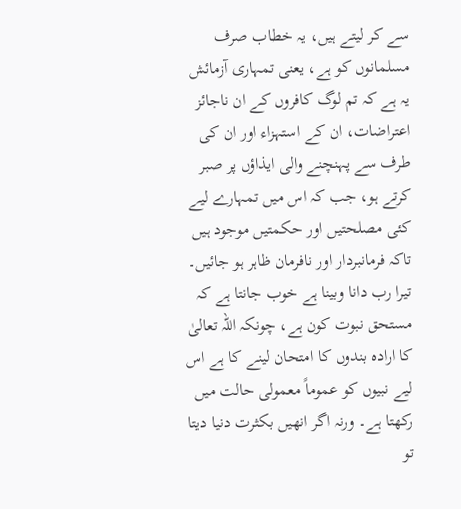سے کر لیتے ہیں، یہ خطاب صرف مسلمانوں کو ہے، یعنی تمہاری آزمائش یہ ہے کہ تم لوگ کافروں کے ان ناجائز اعتراضات، ان کے استہزاء اور ان کی طرف سے پہنچنے والی ایذاؤں پر صبر کرتے ہو، جب کہ اس میں تمہارے لیے کئی مصلحتیں اور حکمتیں موجود ہیں تاکہ فرمانبردار اور نافرمان ظاہر ہو جائیں۔ تیرا رب دانا وبینا ہے خوب جانتا ہے کہ مستحق نبوت کون ہے، چونکہ اللہ تعالیٰ کا ارادہ بندوں کا امتحان لینے کا ہے اس لیے نبیوں کو عموماً معمولی حالت میں رکھتا ہے۔ ورنہ اگر انھیں بکثرت دنیا دیتا تو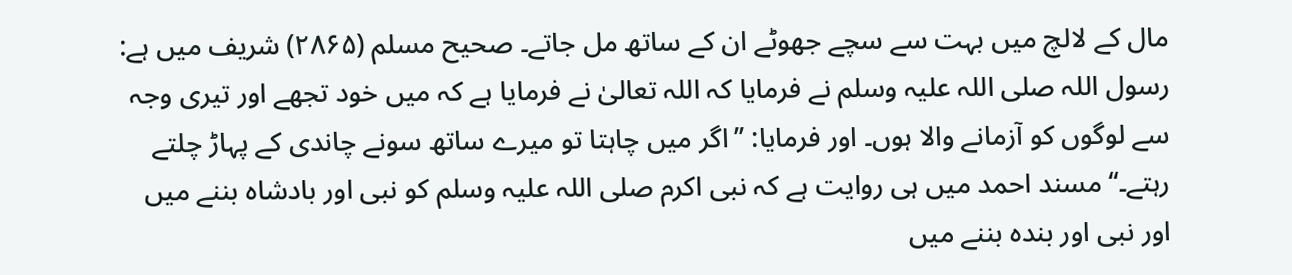مال کے لالچ میں بہت سے سچے جھوٹے ان کے ساتھ مل جاتے۔ صحیح مسلم (۲۸۶۵) شریف میں ہے: رسول اللہ صلی اللہ علیہ وسلم نے فرمایا کہ اللہ تعالیٰ نے فرمایا ہے کہ میں خود تجھے اور تیری وجہ سے لوگوں کو آزمانے والا ہوں۔ اور فرمایا: ’’اگر میں چاہتا تو میرے ساتھ سونے چاندی کے پہاڑ چلتے رہتے۔‘‘ مسند احمد میں ہی روایت ہے کہ نبی اکرم صلی اللہ علیہ وسلم کو نبی اور بادشاہ بننے میں اور نبی اور بندہ بننے میں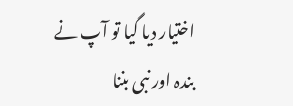اختیار دیا گیا تو آپ نے بندہ اور نبی بننا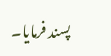پسند فرمایا۔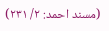(مسند احمد: ۲/ ۲۳۱)